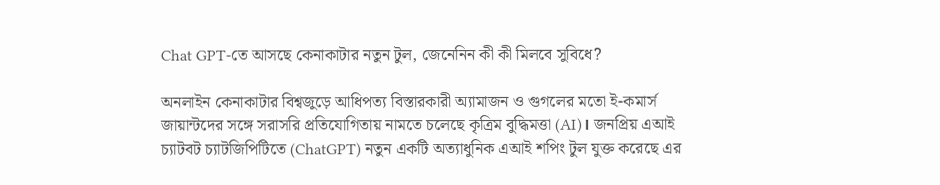Chat GPT-তে আসছে কেনাকাটার নতুন টুল, জেনেনিন কী কী মিলবে সুবিধে?

অনলাইন কেনাকাটার বিশ্বজুড়ে আধিপত্য বিস্তারকারী অ্যামাজন ও গুগলের মতো ই-কমার্স জায়ান্টদের সঙ্গে সরাসরি প্রতিযোগিতায় নামতে চলেছে কৃত্রিম বুদ্ধিমত্তা (AI)। জনপ্রিয় এআই চ্যাটবট চ্যাটজিপিটিতে (ChatGPT) নতুন একটি অত্যাধুনিক এআই শপিং টুল যুক্ত করেছে এর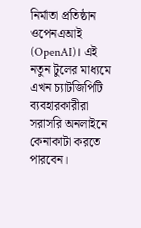নির্মাতা প্রতিষ্ঠান ওপেনএআই (OpenAI)। এই নতুন টুলের মাধ্যমে এখন চ্যাটজিপিটি ব্যবহারকারীরা সরাসরি অনলাইনে কেনাকাটা করতে পারবেন।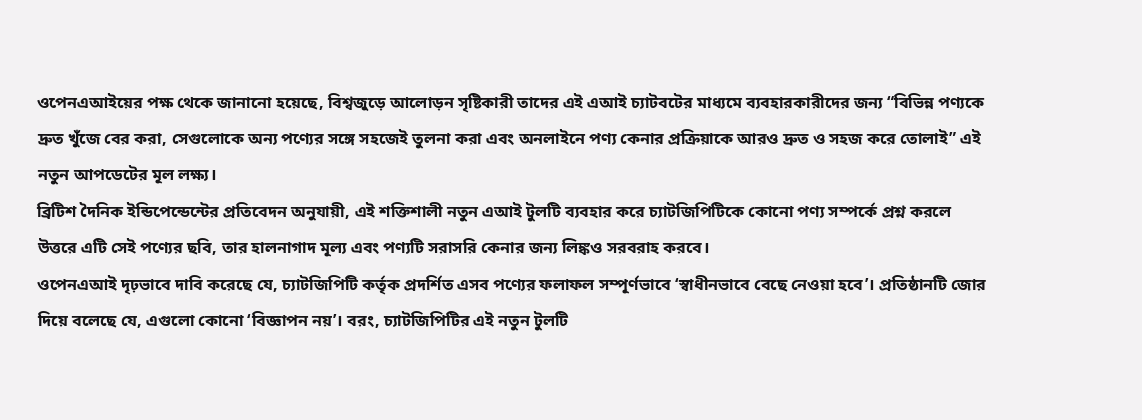ওপেনএআইয়ের পক্ষ থেকে জানানো হয়েছে, বিশ্বজুড়ে আলোড়ন সৃষ্টিকারী তাদের এই এআই চ্যাটবটের মাধ্যমে ব্যবহারকারীদের জন্য “বিভিন্ন পণ্যকে দ্রুত খুঁজে বের করা, সেগুলোকে অন্য পণ্যের সঙ্গে সহজেই তুলনা করা এবং অনলাইনে পণ্য কেনার প্রক্রিয়াকে আরও দ্রুত ও সহজ করে তোলাই” এই নতুন আপডেটের মূল লক্ষ্য।
ব্রিটিশ দৈনিক ইন্ডিপেন্ডেন্টের প্রতিবেদন অনুযায়ী, এই শক্তিশালী নতুন এআই টুলটি ব্যবহার করে চ্যাটজিপিটিকে কোনো পণ্য সম্পর্কে প্রশ্ন করলে উত্তরে এটি সেই পণ্যের ছবি, তার হালনাগাদ মূল্য এবং পণ্যটি সরাসরি কেনার জন্য লিঙ্কও সরবরাহ করবে।
ওপেনএআই দৃঢ়ভাবে দাবি করেছে যে, চ্যাটজিপিটি কর্তৃক প্রদর্শিত এসব পণ্যের ফলাফল সম্পূর্ণভাবে ‘স্বাধীনভাবে বেছে নেওয়া হবে’। প্রতিষ্ঠানটি জোর দিয়ে বলেছে যে, এগুলো কোনো ‘বিজ্ঞাপন নয়’। বরং, চ্যাটজিপিটির এই নতুন টুলটি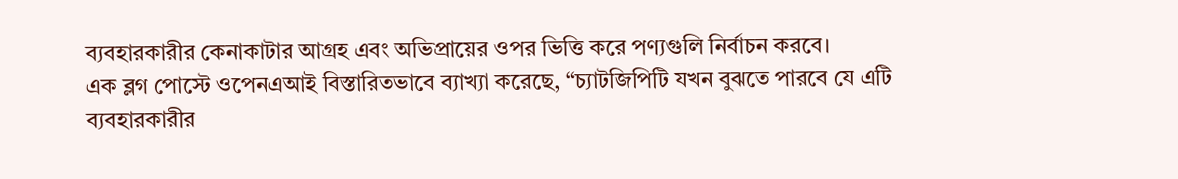ব্যবহারকারীর কেনাকাটার আগ্রহ এবং অভিপ্রায়ের ওপর ভিত্তি করে পণ্যগুলি নির্বাচন করবে।
এক ব্লগ পোস্টে ওপেনএআই বিস্তারিতভাবে ব্যাখ্যা করেছে, “চ্যাটজিপিটি যখন বুঝতে পারবে যে এটি ব্যবহারকারীর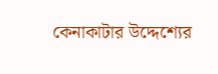কেনাকাটার উদ্দেশ্যের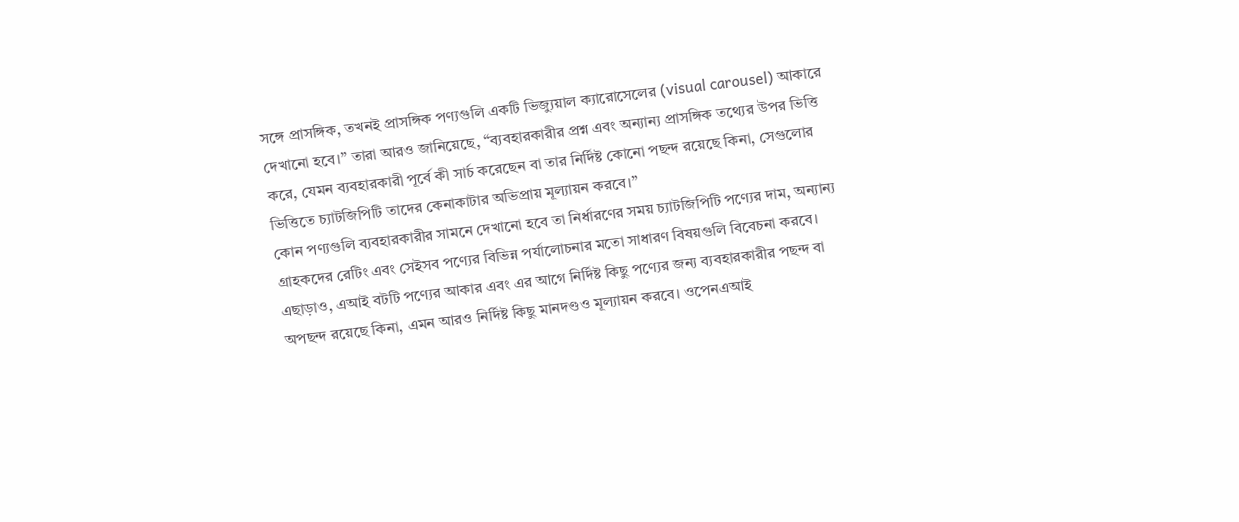সঙ্গে প্রাসঙ্গিক, তখনই প্রাসঙ্গিক পণ্যগুলি একটি ভিজ্যুয়াল ক্যারোসেলের (visual carousel) আকারে দেখানো হবে।” তারা আরও জানিয়েছে, “ব্যবহারকারীর প্রশ্ন এবং অন্যান্য প্রাসঙ্গিক তথ্যের উপর ভিত্তি করে, যেমন ব্যবহারকারী পূর্বে কী সার্চ করেছেন বা তার নির্দিষ্ট কোনো পছন্দ রয়েছে কিনা, সেগুলোর ভিত্তিতে চ্যাটজিপিটি তাদের কেনাকাটার অভিপ্রায় মূল্যায়ন করবে।”
কোন পণ্যগুলি ব্যবহারকারীর সামনে দেখানো হবে তা নির্ধারণের সময় চ্যাটজিপিটি পণ্যের দাম, অন্যান্য গ্রাহকদের রেটিং এবং সেইসব পণ্যের বিভিন্ন পর্যালোচনার মতো সাধারণ বিষয়গুলি বিবেচনা করবে। এছাড়াও, এআই বটটি পণ্যের আকার এবং এর আগে নির্দিষ্ট কিছু পণ্যের জন্য ব্যবহারকারীর পছন্দ বা অপছন্দ রয়েছে কিনা, এমন আরও নির্দিষ্ট কিছু মানদণ্ডও মূল্যায়ন করবে। ওপেনএআই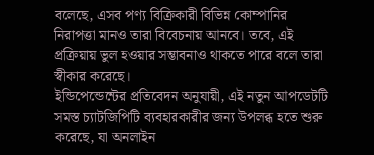বলেছে, এসব পণ্য বিক্রিকারী বিভিন্ন কোম্পানির নিরাপত্তা মানও তারা বিবেচনায় আনবে। তবে, এই প্রক্রিয়ায় ভুল হওয়ার সম্ভাবনাও থাকতে পারে বলে তারা স্বীকার করেছে।
ইন্ডিপেন্ডেন্টের প্রতিবেদন অনুযায়ী, এই নতুন আপডেটটি সমস্ত চ্যাটজিপিটি ব্যবহারকারীর জন্য উপলব্ধ হতে শুরু করেছে, যা অনলাইন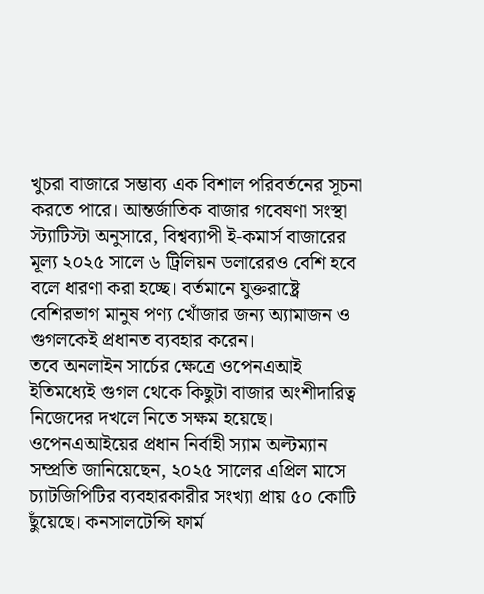খুচরা বাজারে সম্ভাব্য এক বিশাল পরিবর্তনের সূচনা করতে পারে। আন্তর্জাতিক বাজার গবেষণা সংস্থা স্ট্যাটিস্টা অনুসারে, বিশ্বব্যাপী ই-কমার্স বাজারের মূল্য ২০২৫ সালে ৬ ট্রিলিয়ন ডলারেরও বেশি হবে বলে ধারণা করা হচ্ছে। বর্তমানে যুক্তরাষ্ট্রে বেশিরভাগ মানুষ পণ্য খোঁজার জন্য অ্যামাজন ও গুগলকেই প্রধানত ব্যবহার করেন।
তবে অনলাইন সার্চের ক্ষেত্রে ওপেনএআই ইতিমধ্যেই গুগল থেকে কিছুটা বাজার অংশীদারিত্ব নিজেদের দখলে নিতে সক্ষম হয়েছে। ওপেনএআইয়ের প্রধান নির্বাহী স্যাম অল্টম্যান সম্প্রতি জানিয়েছেন, ২০২৫ সালের এপ্রিল মাসে চ্যাটজিপিটির ব্যবহারকারীর সংখ্যা প্রায় ৫০ কোটি ছুঁয়েছে। কনসালটেন্সি ফার্ম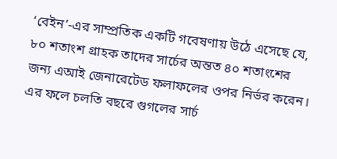‘বেইন’-এর সাম্প্রতিক একটি গবেষণায় উঠে এসেছে যে, ৮০ শতাংশ গ্রাহক তাদের সার্চের অন্তত ৪০ শতাংশের জন্য এআই জেনারেটেড ফলাফলের ওপর নির্ভর করেন। এর ফলে চলতি বছরে গুগলের সার্চ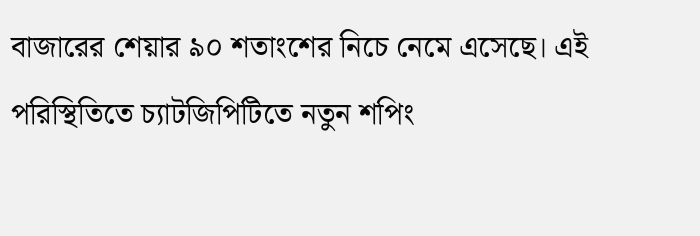বাজারের শেয়ার ৯০ শতাংশের নিচে নেমে এসেছে। এই পরিস্থিতিতে চ্যাটজিপিটিতে নতুন শপিং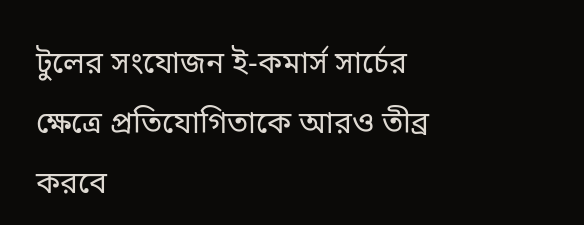টুলের সংযোজন ই-কমার্স সার্চের ক্ষেত্রে প্রতিযোগিতাকে আরও তীব্র করবে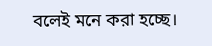বলেই মনে করা হচ্ছে।